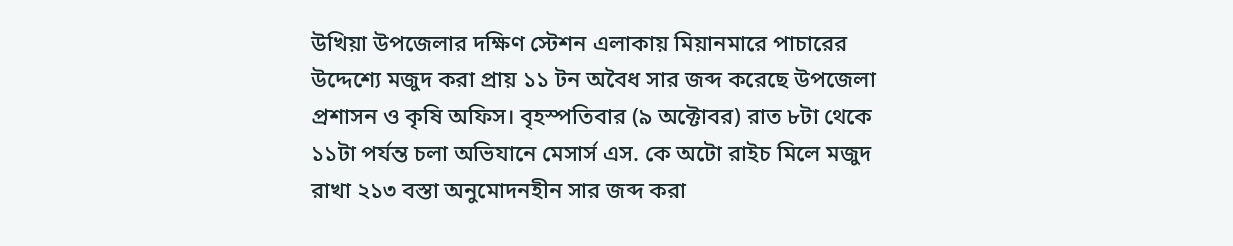উখিয়া উপজেলার দক্ষিণ স্টেশন এলাকায় মিয়ানমারে পাচারের উদ্দেশ্যে মজুদ করা প্রায় ১১ টন অবৈধ সার জব্দ করেছে উপজেলা প্রশাসন ও কৃষি অফিস। বৃহস্পতিবার (৯ অক্টোবর) রাত ৮টা থেকে ১১টা পর্যন্ত চলা অভিযানে মেসার্স এস. কে অটো রাইচ মিলে মজুদ রাখা ২১৩ বস্তা অনুমোদনহীন সার জব্দ করা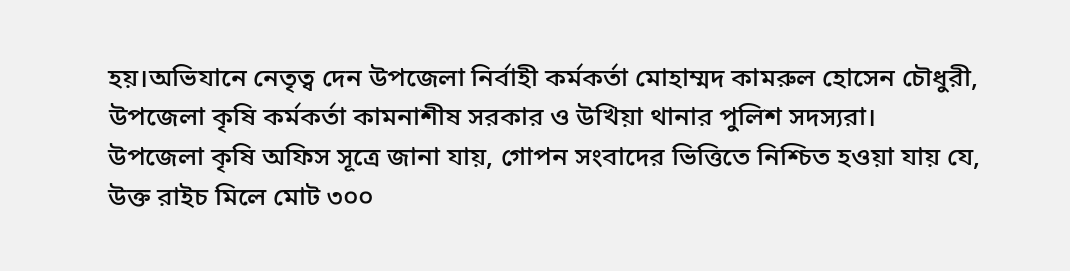হয়।অভিযানে নেতৃত্ব দেন উপজেলা নির্বাহী কর্মকর্তা মোহাম্মদ কামরুল হোসেন চৌধুরী, উপজেলা কৃষি কর্মকর্তা কামনাশীষ সরকার ও উখিয়া থানার পুলিশ সদস্যরা।
উপজেলা কৃষি অফিস সূত্রে জানা যায়, গোপন সংবাদের ভিত্তিতে নিশ্চিত হওয়া যায় যে, উক্ত রাইচ মিলে মোট ৩০০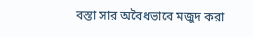বস্তা সার অবৈধভাবে মজুদ করা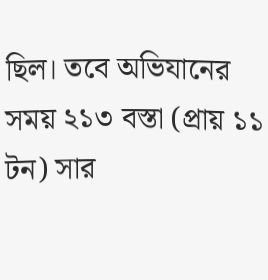ছিল। তবে অভিযানের সময় ২১৩ বস্তা (প্রায় ১১ টন) সার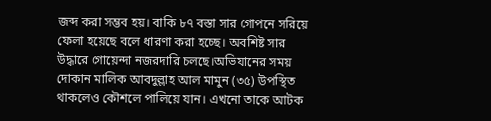জব্দ করা সম্ভব হয়। বাকি ৮৭ বস্তা সার গোপনে সরিয়ে ফেলা হয়েছে বলে ধারণা করা হচ্ছে। অবশিষ্ট সার উদ্ধারে গোয়েন্দা নজরদারি চলছে।অভিযানের সময় দোকান মালিক আবদুল্লাহ আল মামুন (৩৫) উপস্থিত থাকলেও কৌশলে পালিয়ে যান। এখনো তাকে আটক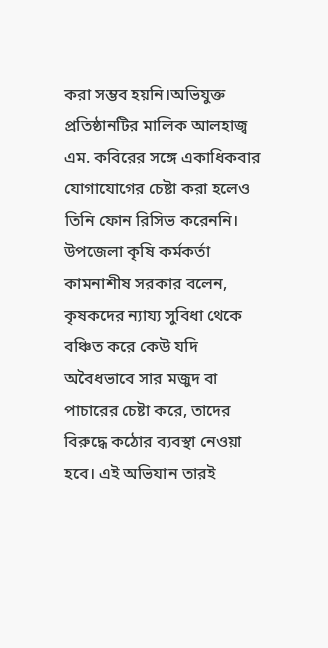করা সম্ভব হয়নি।অভিযুক্ত প্রতিষ্ঠানটির মালিক আলহাজ্ব এম. কবিরের সঙ্গে একাধিকবার যোগাযোগের চেষ্টা করা হলেও তিনি ফোন রিসিভ করেননি।
উপজেলা কৃষি কর্মকর্তা কামনাশীষ সরকার বলেন, কৃষকদের ন্যায্য সুবিধা থেকে বঞ্চিত করে কেউ যদি অবৈধভাবে সার মজুদ বা পাচারের চেষ্টা করে, তাদের বিরুদ্ধে কঠোর ব্যবস্থা নেওয়া হবে। এই অভিযান তারই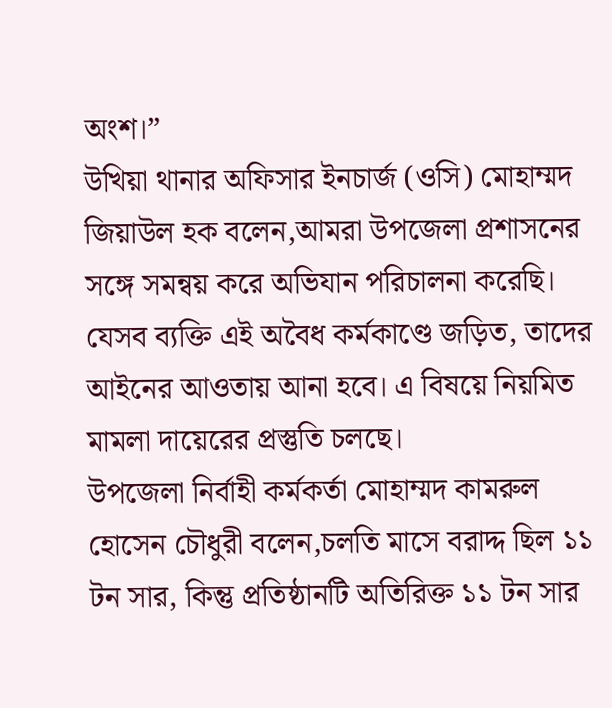অংশ।”
উখিয়া থানার অফিসার ইনচার্জ (ওসি) মোহাম্মদ জিয়াউল হক বলেন,আমরা উপজেলা প্রশাসনের সঙ্গে সমন্বয় করে অভিযান পরিচালনা করেছি। যেসব ব্যক্তি এই অবৈধ কর্মকাণ্ডে জড়িত, তাদের আইনের আওতায় আনা হবে। এ বিষয়ে নিয়মিত মামলা দায়েরের প্রস্তুতি চলছে।
উপজেলা নির্বাহী কর্মকর্তা মোহাম্মদ কামরুল হোসেন চৌধুরী বলেন,চলতি মাসে বরাদ্দ ছিল ১১ টন সার, কিন্তু প্রতিষ্ঠানটি অতিরিক্ত ১১ টন সার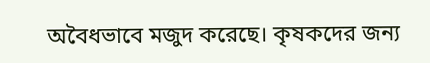অবৈধভাবে মজুদ করেছে। কৃষকদের জন্য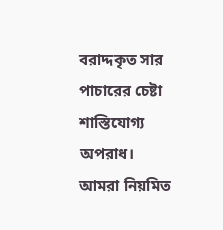বরাদ্দকৃত সার পাচারের চেষ্টা শাস্তিযোগ্য অপরাধ। আমরা নিয়মিত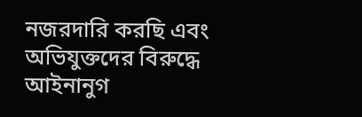নজরদারি করছি এবং অভিযুক্তদের বিরুদ্ধে আইনানুগ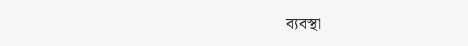ব্যবস্থা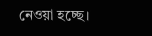নেওয়া হচ্ছে।